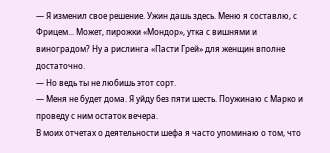— Я изменил свое решение. Ужин дашь здесь. Меню я составлю, с Фрицем... Может, пирожки «Мондор», утка с вишнями и виноградом? Ну а рислинга «Пасти Грей» для женщин вполне достаточно.
— Но ведь ты не любишь этот сорт.
— Меня не будет дома. Я уйду без пяти шесть. Поужинаю с Марко и проведу с ним остаток вечера.
В моих отчетах о деятельности шефа я часто упоминаю о том, что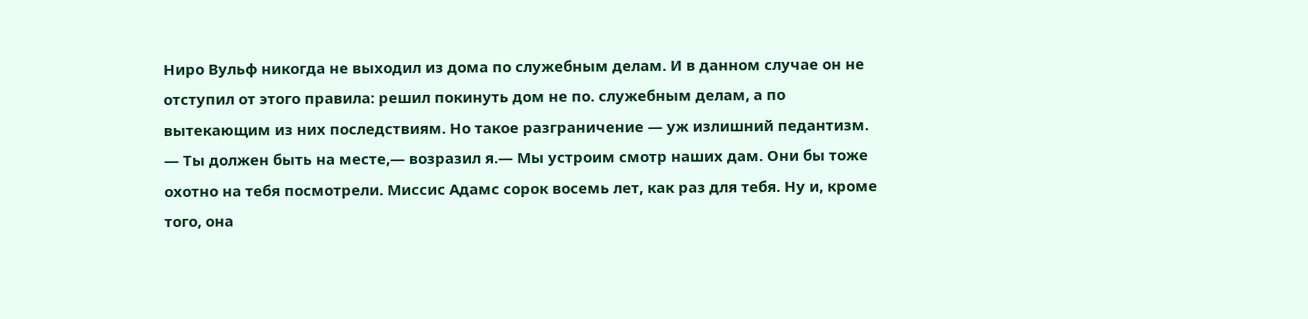Ниро Вульф никогда не выходил из дома по служебным делам. И в данном случае он не отступил от этого правила: решил покинуть дом не по. служебным делам, а по вытекающим из них последствиям. Но такое разграничение — уж излишний педантизм.
— Ты должен быть на месте,— возразил я.— Мы устроим смотр наших дам. Они бы тоже охотно на тебя посмотрели. Миссис Адамс сорок восемь лет, как раз для тебя. Ну и, кроме того, она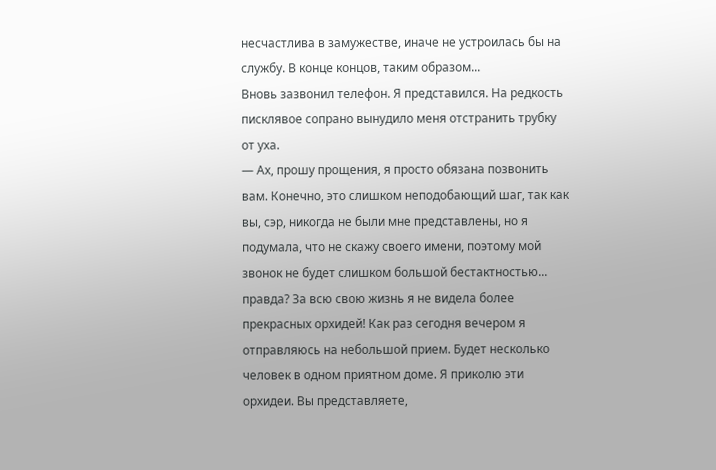несчастлива в замужестве, иначе не устроилась бы на службу. В конце концов, таким образом...
Вновь зазвонил телефон. Я представился. На редкость писклявое сопрано вынудило меня отстранить трубку от уха.
— Ах, прошу прощения, я просто обязана позвонить вам. Конечно, это слишком неподобающий шаг, так как вы, сэр, никогда не были мне представлены, но я подумала, что не скажу своего имени, поэтому мой звонок не будет слишком большой бестактностью... правда? За всю свою жизнь я не видела более прекрасных орхидей! Как раз сегодня вечером я отправляюсь на небольшой прием. Будет несколько человек в одном приятном доме. Я приколю эти орхидеи. Вы представляете,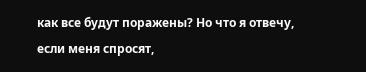как все будут поражены? Но что я отвечу, если меня спросят,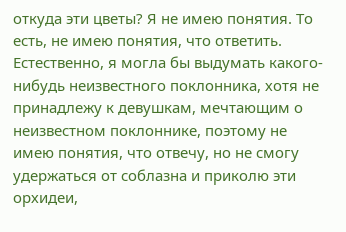откуда эти цветы? Я не имею понятия. То есть, не имею понятия, что ответить. Естественно, я могла бы выдумать какого-нибудь неизвестного поклонника, хотя не принадлежу к девушкам, мечтающим о неизвестном поклоннике, поэтому не имею понятия, что отвечу, но не смогу удержаться от соблазна и приколю эти орхидеи,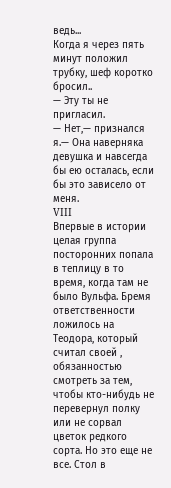ведь...
Когда я через пять минут положил трубку, шеф коротко бросил..
— Эту ты не пригласил.
— Нет,— признался я.— Она наверняка девушка и навсегда бы ею осталась, если бы это зависело от меня.
VIII
Впервые в истории целая группа посторонних попала в теплицу в то время, когда там не было Вульфа. Бремя ответственности ложилось на Теодора, который считал своей , обязанностью смотреть за тем, чтобы кто-нибудь не перевернул полку или не сорвал цветок редкого сорта. Но это еще не все. Стол в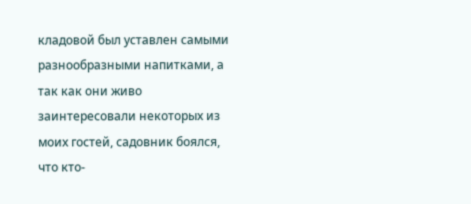кладовой был уставлен самыми разнообразными напитками, а так как они живо заинтересовали некоторых из моих гостей, садовник боялся, что кто-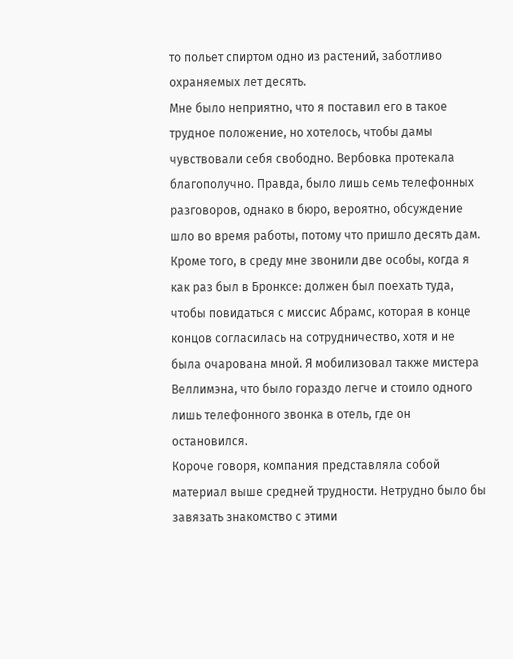то польет спиртом одно из растений, заботливо охраняемых лет десять.
Мне было неприятно, что я поставил его в такое трудное положение, но хотелось, чтобы дамы чувствовали себя свободно. Вербовка протекала благополучно. Правда, было лишь семь телефонных разговоров, однако в бюро, вероятно, обсуждение шло во время работы, потому что пришло десять дам. Кроме того, в среду мне звонили две особы, когда я как раз был в Бронксе: должен был поехать туда, чтобы повидаться с миссис Абрамс, которая в конце концов согласилась на сотрудничество, хотя и не была очарована мной. Я мобилизовал также мистера Веллимэна, что было гораздо легче и стоило одного лишь телефонного звонка в отель, где он остановился.
Короче говоря, компания представляла собой материал выше средней трудности. Нетрудно было бы завязать знакомство с этими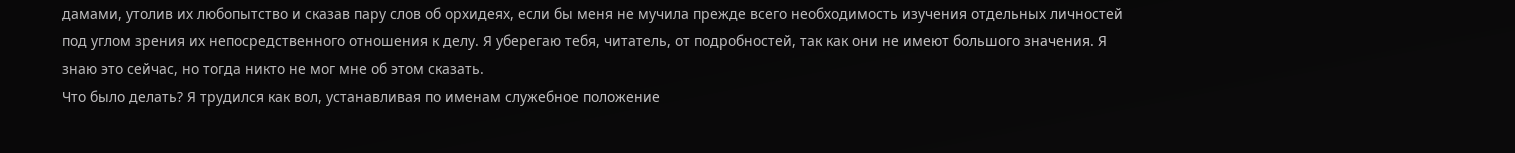дамами, утолив их любопытство и сказав пару слов об орхидеях, если бы меня не мучила прежде всего необходимость изучения отдельных личностей под углом зрения их непосредственного отношения к делу. Я уберегаю тебя, читатель, от подробностей, так как они не имеют большого значения. Я знаю это сейчас, но тогда никто не мог мне об этом сказать.
Что было делать? Я трудился как вол, устанавливая по именам служебное положение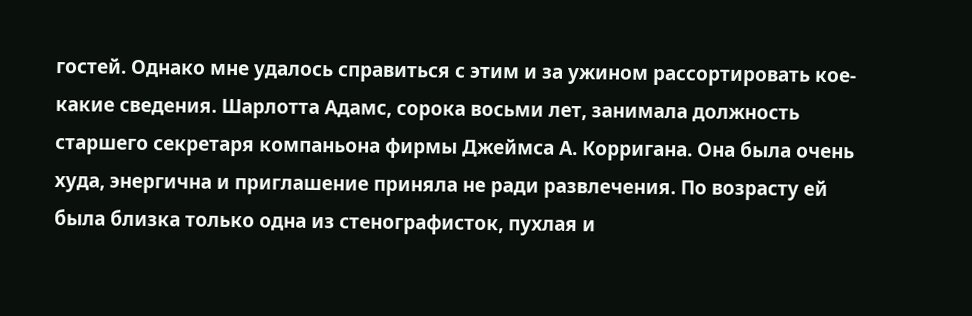гостей. Однако мне удалось справиться с этим и за ужином рассортировать кое-какие сведения. Шарлотта Адамс, сорока восьми лет, занимала должность старшего секретаря компаньона фирмы Джеймса А. Корригана. Она была очень худа, энергична и приглашение приняла не ради развлечения. По возрасту ей была близка только одна из стенографисток, пухлая и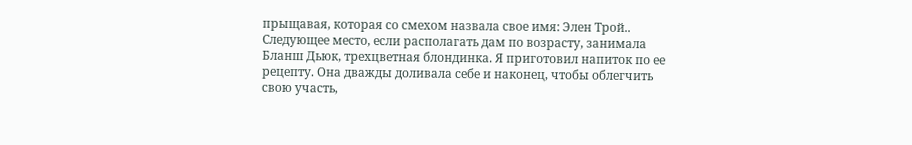прыщавая, которая со смехом назвала свое имя: Элен Трой..
Следующее место, если располагать дам по возрасту, занимала Бланш Дьюк, трехцветная блондинка. Я приготовил напиток по ее рецепту. Она дважды доливала себе и наконец, чтобы облегчить свою участь,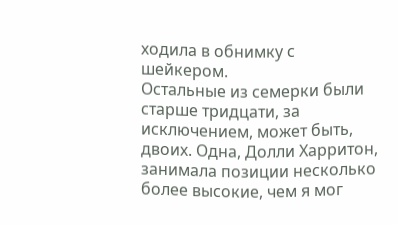ходила в обнимку с шейкером.
Остальные из семерки были старше тридцати, за исключением, может быть, двоих. Одна, Долли Харритон, занимала позиции несколько более высокие, чем я мог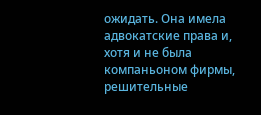ожидать. Она имела адвокатские права и, хотя и не была компаньоном фирмы, решительные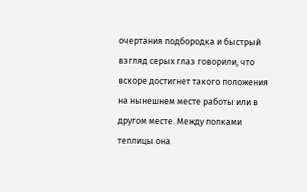очертания подбородка и быстрый взгляд серых глаз говорили, что вскоре достигнет такого положения на нынешнем месте работы или в другом месте. Между полками теплицы она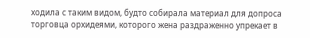ходила с таким видом, будто собирала материал для допроса торговца орхидеями, которого жена раздраженно упрекает в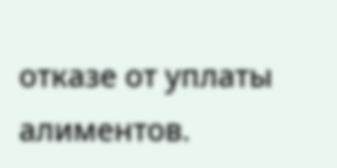отказе от уплаты алиментов.